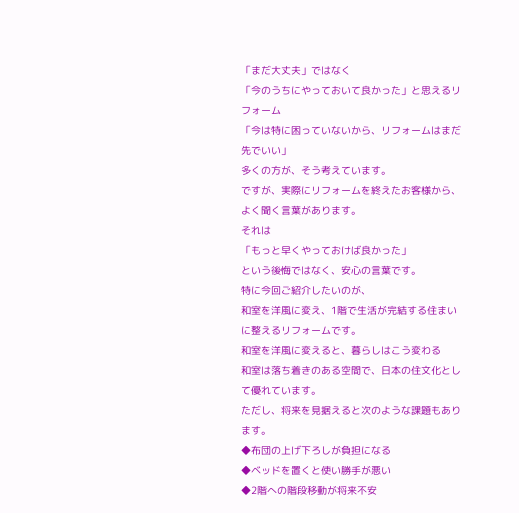「まだ大丈夫」ではなく
「今のうちにやっておいて良かった」と思えるリフォーム
「今は特に困っていないから、リフォームはまだ先でいい」
多くの方が、そう考えています。
ですが、実際にリフォームを終えたお客様から、よく聞く言葉があります。
それは
「もっと早くやっておけば良かった」
という後悔ではなく、安心の言葉です。
特に今回ご紹介したいのが、
和室を洋風に変え、1階で生活が完結する住まいに整えるリフォームです。
和室を洋風に変えると、暮らしはこう変わる
和室は落ち着きのある空間で、日本の住文化として優れています。
ただし、将来を見据えると次のような課題もあります。
◆布団の上げ下ろしが負担になる
◆ベッドを置くと使い勝手が悪い
◆2階への階段移動が将来不安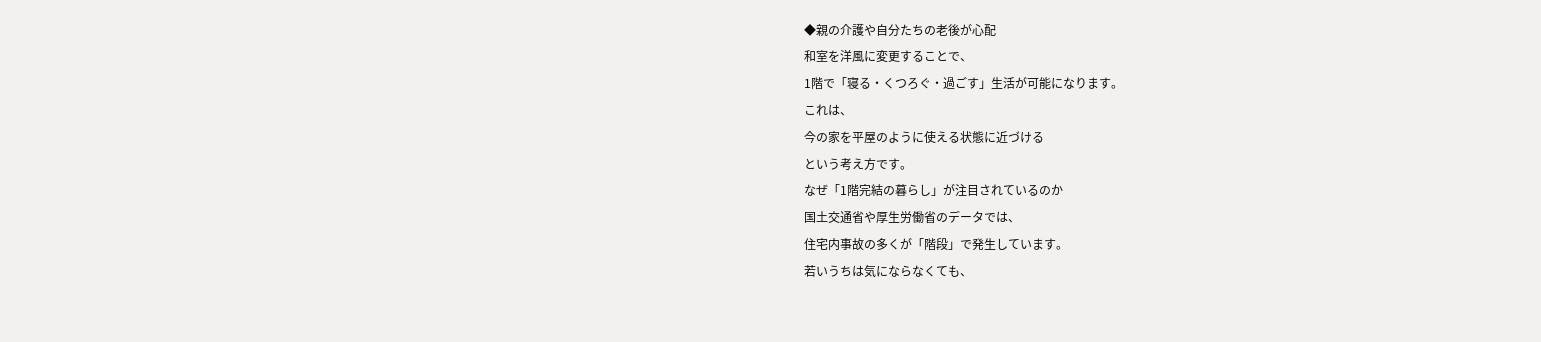◆親の介護や自分たちの老後が心配
和室を洋風に変更することで、
1階で「寝る・くつろぐ・過ごす」生活が可能になります。
これは、
今の家を平屋のように使える状態に近づける
という考え方です。
なぜ「1階完結の暮らし」が注目されているのか
国土交通省や厚生労働省のデータでは、
住宅内事故の多くが「階段」で発生しています。
若いうちは気にならなくても、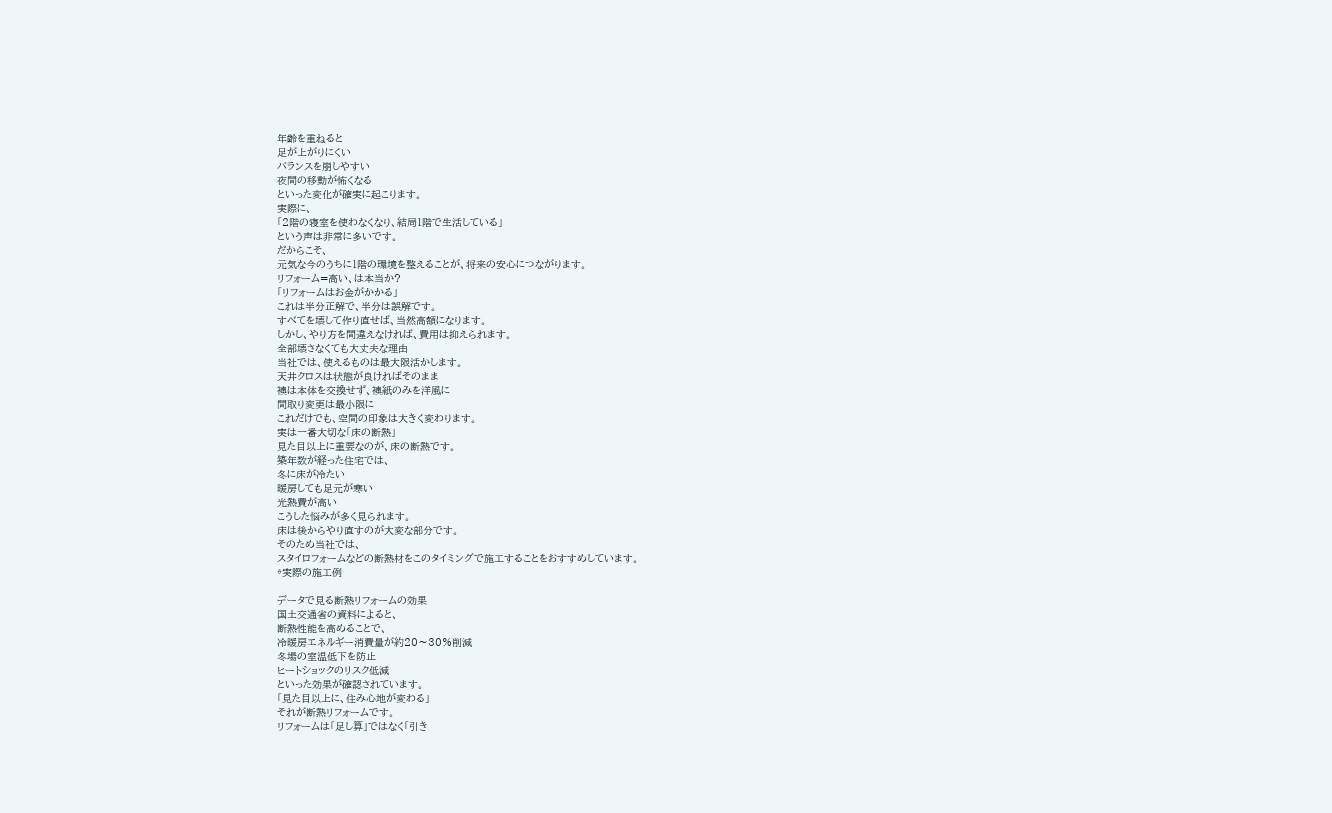年齢を重ねると
足が上がりにくい
バランスを崩しやすい
夜間の移動が怖くなる
といった変化が確実に起こります。
実際に、
「2階の寝室を使わなくなり、結局1階で生活している」
という声は非常に多いです。
だからこそ、
元気な今のうちに1階の環境を整えることが、将来の安心につながります。
リフォーム=高い、は本当か?
「リフォームはお金がかかる」
これは半分正解で、半分は誤解です。
すべてを壊して作り直せば、当然高額になります。
しかし、やり方を間違えなければ、費用は抑えられます。
全部壊さなくても大丈夫な理由
当社では、使えるものは最大限活かします。
天井クロスは状態が良ければそのまま
襖は本体を交換せず、襖紙のみを洋風に
間取り変更は最小限に
これだけでも、空間の印象は大きく変わります。
実は一番大切な「床の断熱」
見た目以上に重要なのが、床の断熱です。
築年数が経った住宅では、
冬に床が冷たい
暖房しても足元が寒い
光熱費が高い
こうした悩みが多く見られます。
床は後からやり直すのが大変な部分です。
そのため当社では、
スタイロフォームなどの断熱材をこのタイミングで施工することをおすすめしています。
⇩実際の施工例

データで見る断熱リフォームの効果
国土交通省の資料によると、
断熱性能を高めることで、
冷暖房エネルギー消費量が約20〜30%削減
冬場の室温低下を防止
ヒートショックのリスク低減
といった効果が確認されています。
「見た目以上に、住み心地が変わる」
それが断熱リフォームです。
リフォームは「足し算」ではなく「引き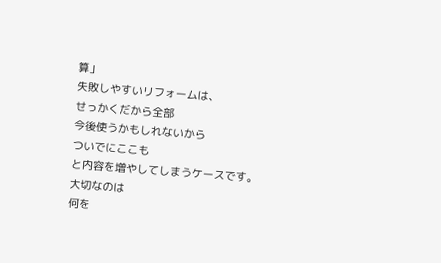算」
失敗しやすいリフォームは、
せっかくだから全部
今後使うかもしれないから
ついでにここも
と内容を増やしてしまうケースです。
大切なのは
何を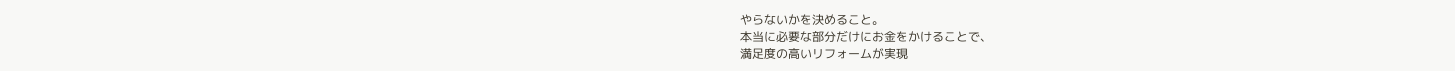やらないかを決めること。
本当に必要な部分だけにお金をかけることで、
満足度の高いリフォームが実現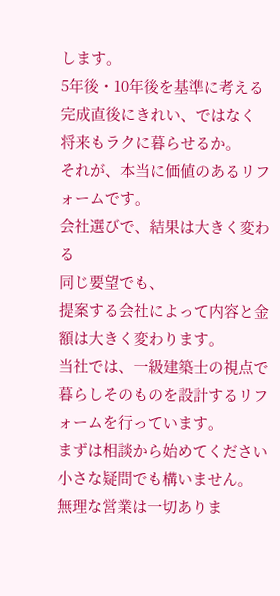します。
5年後・10年後を基準に考える
完成直後にきれい、ではなく
将来もラクに暮らせるか。
それが、本当に価値のあるリフォームです。
会社選びで、結果は大きく変わる
同じ要望でも、
提案する会社によって内容と金額は大きく変わります。
当社では、一級建築士の視点で
暮らしそのものを設計するリフォームを行っています。
まずは相談から始めてください
小さな疑問でも構いません。
無理な営業は一切ありま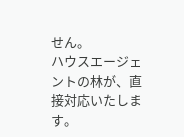せん。
ハウスエージェントの林が、直接対応いたします。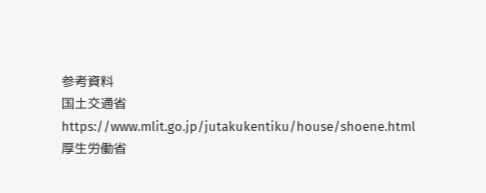参考資料
国土交通省
https://www.mlit.go.jp/jutakukentiku/house/shoene.html
厚生労働省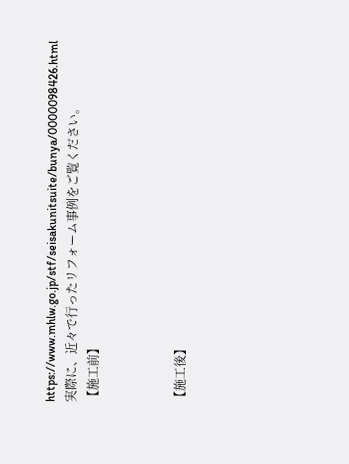https://www.mhlw.go.jp/stf/seisakunitsuite/bunya/0000098426.html
実際に、近々で行ったリフォーム事例をご覧ください。
【施工前】



【施工後】